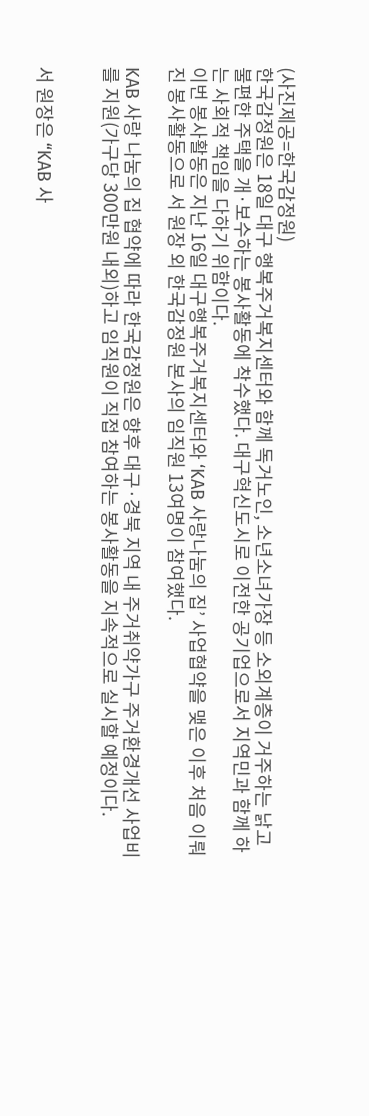(사진제공=한국감정원)
한국감정원은 18일 대구 행복주거복지센터와 함께 독거노인, 소년소녀가장 등 소외계층이 거주하는 낡고 불편한 주택을 개·보수하는 봉사활동에 착수했다. 대구혁신도시로 이전한 공기업으로서 지역민과 함께 하는 사회적 책임을 다하기 위함이다.
이번 봉사활동은 지난 16일 대구행복주거복지센터와 ‘KAB 사랑나눔의 집’ 사업협약을 맺은 이후 처음 이뤄진 봉사활동으로 서 원장 외 한국감정원 본사의 임직원 13여명이 참여했다.

KAB 사랑 나눔의 집 협약에 따라 한국감정원은 향후 대구·경북 지역 내 주거취약가구 주거환경개선 사업비를 지원(가구당 300만원 내외)하고 임직원이 직접 참여하는 봉사활동을 지속적으로 실시할 예정이다.


서 원장은 “KAB 사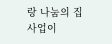랑 나눔의 집 사업이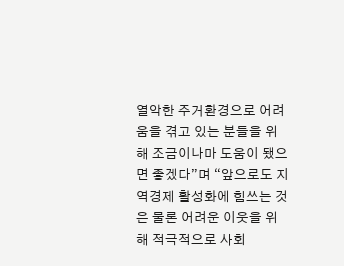열악한 주거환경으로 어려움을 겪고 있는 분들을 위해 조금이나마 도움이 됐으면 좋겠다”며 “앞으로도 지역경제 활성화에 힘쓰는 것은 물론 어려운 이웃을 위해 적극적으로 사회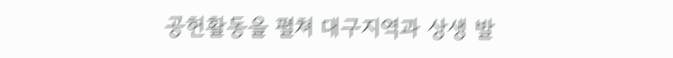공헌활동을 펼쳐 대구지역과 상생 발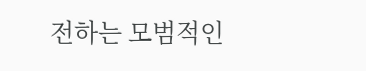전하는 모범적인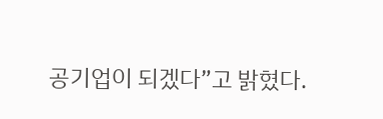공기업이 되겠다”고 밝혔다.